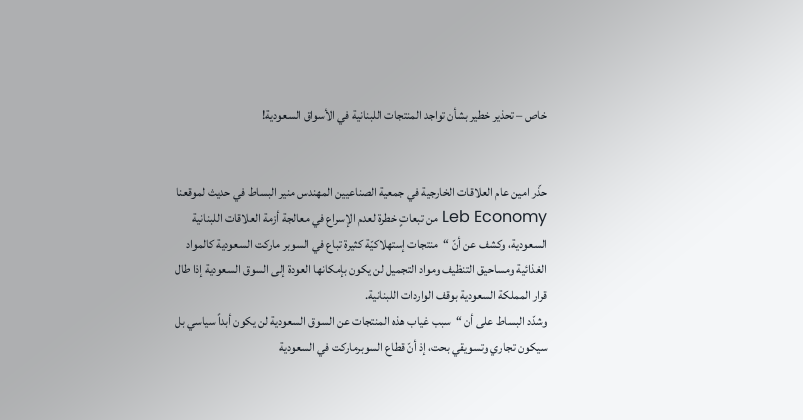خاص – تحذير خطير بشأن تواجد المنتجات اللبنانية في الأسواق السعودية!


حذّر امين عام العلاقات الخارجية في جمعية الصناعيين المهندس منير البساط في حديث لموقعنا Leb Economy من تبعاتٍ خطرة لعدم الإسراع في معالجة أزمة العلاقات اللبنانية السعودية، وكشف عن أنّ “منتجات إستهلاكيّة كثيرة تباع في السوبر ماركت السعودية كالمواد الغذائية ومساحيق التنظيف ومواد التجميل لن يكون بإمكانها العودة إلى السوق السعودية إذا طال قرار المملكة السعودية بوقف الواردات اللبنانية.
وشدّد البساط على أن “سبب غياب هذه المنتجات عن السوق السعودية لن يكون أبداً سياسي بل سيكون تجاري وتسويقي بحت، إذ أنّ قطاع السوبرماركت في السعودية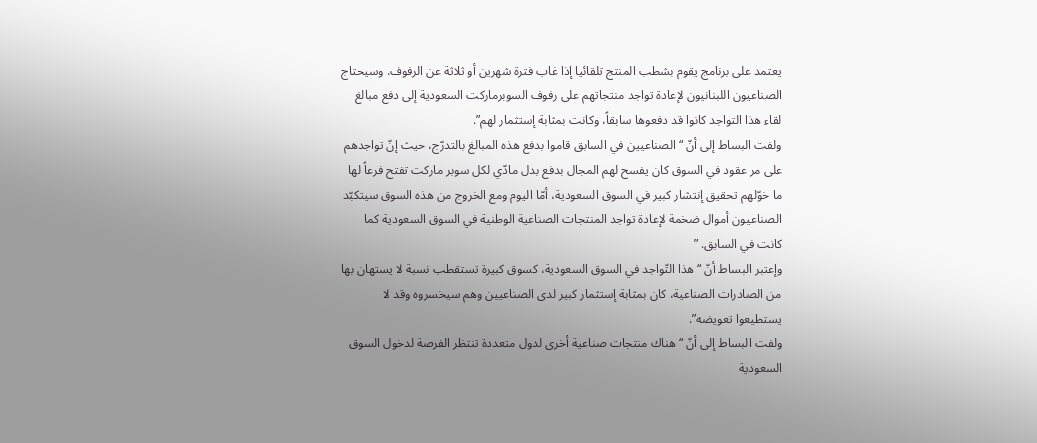يعتمد على برنامج يقوم بشطب المنتج تلقائيا إذا غاب فترة شهرين أو ثلاثة عن الرفوف. وسيحتاج الصناعيون اللبنانيون لإعادة تواجد منتجاتهم على رفوف السوبرماركت السعودية إلى دفع مبالغ لقاء هذا التواجد كانوا قد دفعوها سابقاً، وكانت بمثابة إستثمار لهم”.
ولفت البساط إلى أنّ “الصناعيين في السابق قاموا بدفع هذه المبالغ بالتدرّج، حيث إنّ تواجدهم على مر عقود في السوق كان يفسح لهم المجال بدفع بدل مادّي لكل سوبر ماركت تفتح فرعاً لها ما خوّلهم تحقيق إنتشار كبير في السوق السعودية، أمّا اليوم ومع الخروج من هذه السوق سيتكبّد الصناعيون أموال ضخمة لإعادة تواجد المنتجات الصناعية الوطنية في السوق السعودية كما كانت في السابق. ”
وإعتبر البساط أنّ “هذا التّواجد في السوق السعودية، كسوق كبيرة تستقطب نسبة لا يستهان بها من الصادرات الصناعية، كان بمثابة إستثمار كبير لدى الصناعيين وهم سيخسروه وقد لا يستطيعوا تعويضه”.
ولفت البساط إلى أنّ “هناك منتجات صناعية أخرى لدول متعددة تنتظر الفرصة لدخول السوق السعودية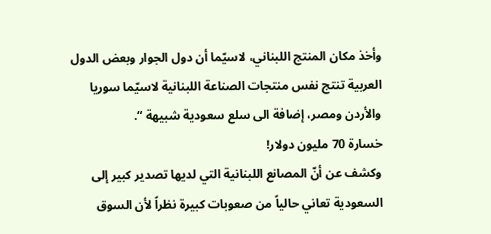وأخذ مكان المنتج اللبناني، لاسيّما أن دول الجوار وبعض الدول العربية تنتج نفس منتجات الصناعة اللبنانية لاسيّما سوريا والأردن ومصر، إضافة الى سلع سعودية شبيهة “.
خسارة 70 مليون دولار!
وكشف عن أنّ المصانع اللبنانية التي لديها تصدير كبير إلى السعودية تعاني حالياً من صعوبات كبيرة نظراً لأن السوق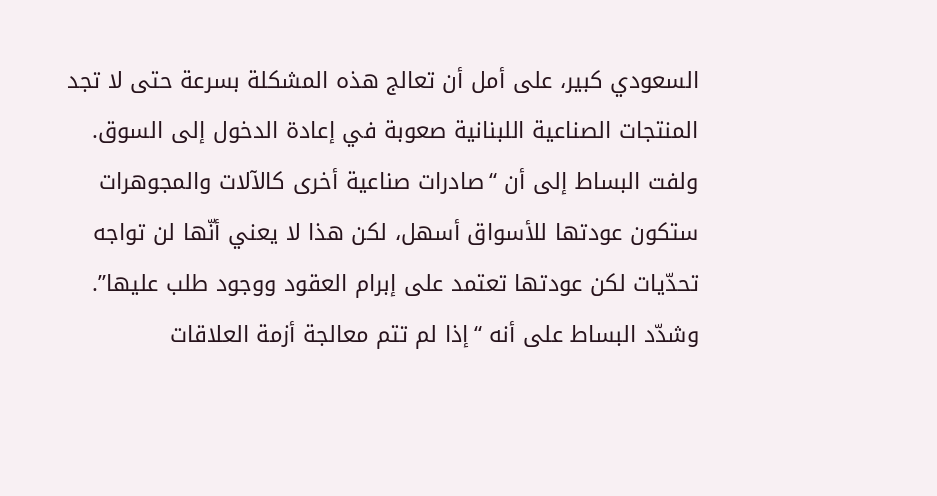السعودي كبير، على أمل أن تعالج هذه المشكلة بسرعة حتى لا تجد المنتجات الصناعية اللبنانية صعوبة في إعادة الدخول إلى السوق.
ولفت البساط إلى أن “صادرات صناعية أخرى كالآلات والمجوهرات ستكون عودتها للأسواق أسهل، لكن هذا لا يعني أنّها لن تواجه تحدّيات لكن عودتها تعتمد على إبرام العقود ووجود طلب عليها”.
وشدّد البساط على أنه “إذا لم تتم معالجة أزمة العلاقات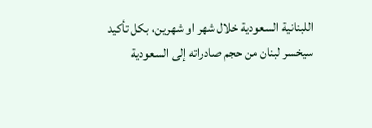اللبنانية السعودية خلال شهر او شهرين، بكل تأكيد سيخسر لبنان من حجم صادراته إلى السعودية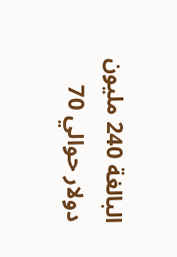البالغة 240 مليون دولار حوالي 70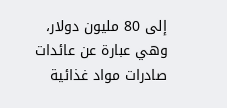إلى 80 مليون دولار، وهي عبارة عن عائدات صادرات مواد غذائية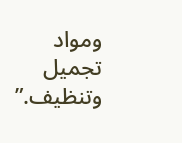ومواد تجميل وتنظيف.”